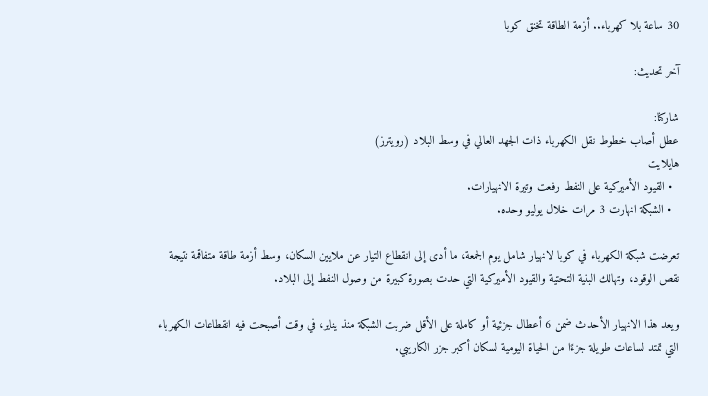30 ساعة بلا كهرباء.. أزمة الطاقة تخنق كوبا

آخر تحديث:

شاركنا:
عطل أصاب خطوط نقل الكهرباء ذات الجهد العالي في وسط البلاد (رويترز)
هايلايت
  • القيود الأميركية على النفط رفعت وتيرة الانهيارات.
  • الشبكة انهارت 3 مرات خلال يوليو وحده.

تعرضت شبكة الكهرباء في كوبا لانهيار شامل يوم الجمعة، ما أدى إلى انقطاع التيار عن ملايين السكان، وسط أزمة طاقة متفاقمة نتيجة نقص الوقود، وتهالك البنية التحتية والقيود الأميركية التي حدت بصورة كبيرة من وصول النفط إلى البلاد.

ويعد هذا الانهيار الأحدث ضمن 6 أعطال جزئية أو كاملة على الأقل ضربت الشبكة منذ يناير، في وقت أصبحت فيه انقطاعات الكهرباء التي تمتد لساعات طويلة جزءًا من الحياة اليومية لسكان أكبر جزر الكاريبي.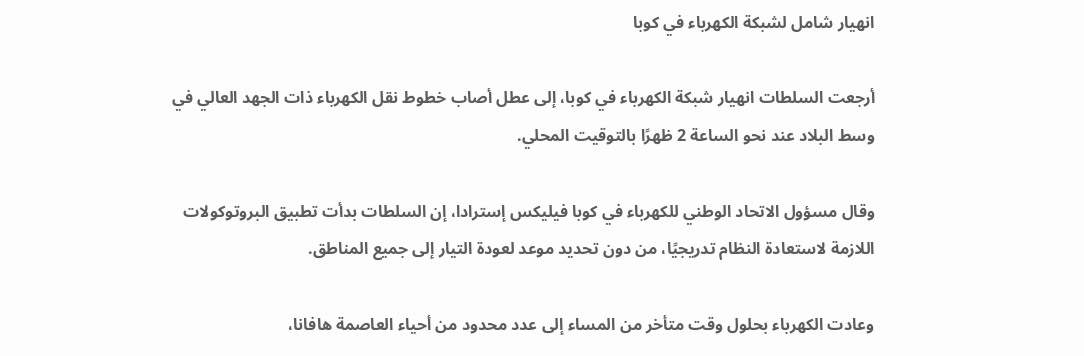انهيار شامل لشبكة الكهرباء في كوبا

أرجعت السلطات انهيار شبكة الكهرباء في كوبا، إلى عطل أصاب خطوط نقل الكهرباء ذات الجهد العالي في وسط البلاد عند نحو الساعة 2 ظهرًا بالتوقيت المحلي.

وقال مسؤول الاتحاد الوطني للكهرباء في كوبا فيليكس إسترادا، إن السلطات بدأت تطبيق البروتوكولات اللازمة لاستعادة النظام تدريجيًا، من دون تحديد موعد لعودة التيار إلى جميع المناطق.

وعادت الكهرباء بحلول وقت متأخر من المساء إلى عدد محدود من أحياء العاصمة هافانا،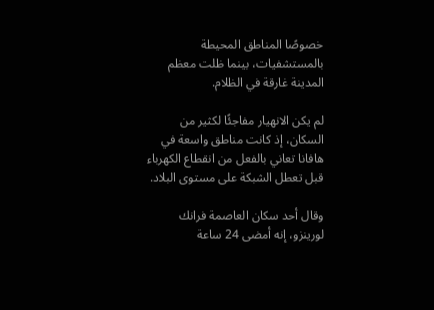خصوصًا المناطق المحيطة بالمستشفيات، بينما ظلت معظم المدينة غارقة في الظلام.

لم يكن الانهيار مفاجئًا لكثير من السكان، إذ كانت مناطق واسعة في هافانا تعاني بالفعل من انقطاع الكهرباء قبل تعطل الشبكة على مستوى البلاد.

وقال أحد سكان العاصمة فرانك لورينزو، إنه أمضى 24 ساعة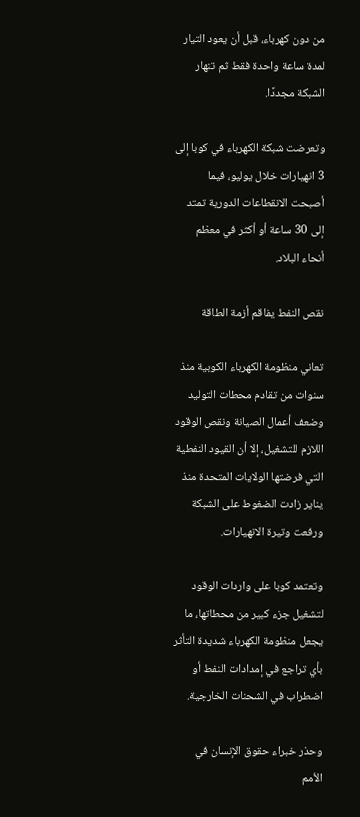من دون كهرباء، قبل أن يعود التيار لمدة ساعة واحدة فقط ثم تنهار الشبكة مجددًا.

وتعرضت شبكة الكهرباء في كوبا إلى 3 انهيارات خلال يوليو، فيما أصبحت الانقطاعات الدورية تمتد إلى 30 ساعة أو أكثر في معظم أنحاء البلاد.

نقص النفط يفاقم أزمة الطاقة

تعاني منظومة الكهرباء الكوبية منذ سنوات من تقادم محطات التوليد وضعف أعمال الصيانة ونقص الوقود اللازم للتشغيل، إلا أن القيود النفطية التي فرضتها الولايات المتحدة منذ يناير زادت الضغوط على الشبكة ورفعت وتيرة الانهيارات.

وتعتمد كوبا على واردات الوقود لتشغيل جزء كبير من محطاتها، ما يجعل منظومة الكهرباء شديدة التأثر بأي تراجع في إمدادات النفط أو اضطراب في الشحنات الخارجية.

وحذر خبراء حقوق الإنسان في الأمم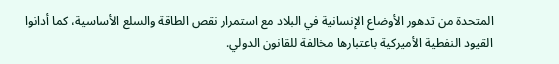المتحدة من تدهور الأوضاع الإنسانية في البلاد مع استمرار نقص الطاقة والسلع الأساسية، كما أدانوا القيود النفطية الأميركية باعتبارها مخالفة للقانون الدولي.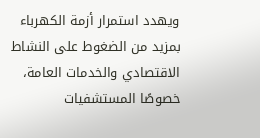ويهدد استمرار أزمة الكهرباء بمزيد من الضغوط على النشاط الاقتصادي والخدمات العامة، خصوصًا المستشفيات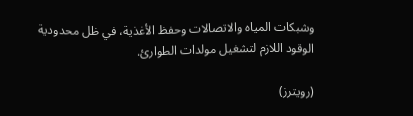وشبكات المياه والاتصالات وحفظ الأغذية، في ظل محدودية الوقود اللازم لتشغيل مولدات الطوارئ.

(رويترز)